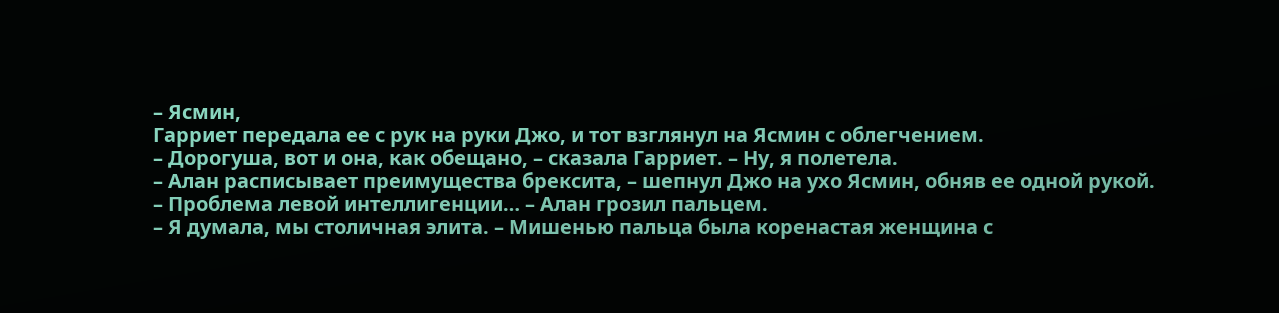– Ясмин,
Гарриет передала ее с рук на руки Джо, и тот взглянул на Ясмин с облегчением.
– Дорогуша, вот и она, как обещано, – сказала Гарриет. – Ну, я полетела.
– Алан расписывает преимущества брексита, – шепнул Джо на ухо Ясмин, обняв ее одной рукой.
– Проблема левой интеллигенции… – Алан грозил пальцем.
– Я думала, мы столичная элита. – Мишенью пальца была коренастая женщина с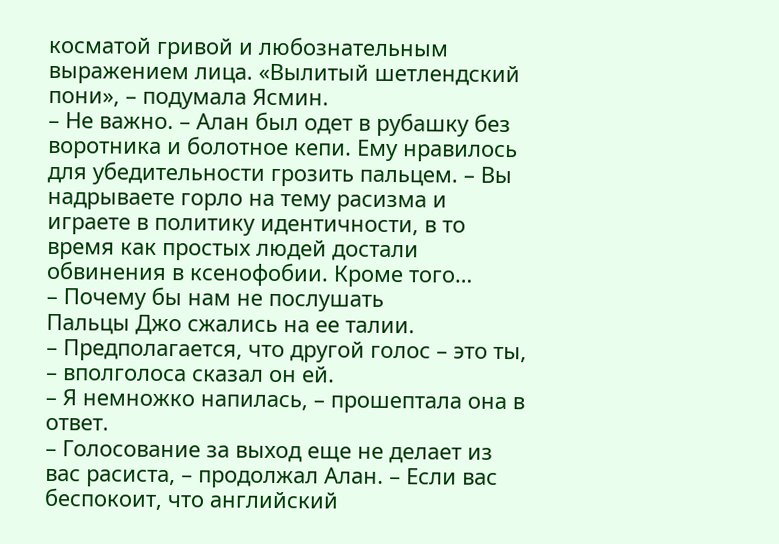косматой гривой и любознательным выражением лица. «Вылитый шетлендский пони», – подумала Ясмин.
– Не важно. – Алан был одет в рубашку без воротника и болотное кепи. Ему нравилось для убедительности грозить пальцем. – Вы надрываете горло на тему расизма и играете в политику идентичности, в то время как простых людей достали обвинения в ксенофобии. Кроме того…
– Почему бы нам не послушать
Пальцы Джо сжались на ее талии.
– Предполагается, что другой голос – это ты, – вполголоса сказал он ей.
– Я немножко напилась, – прошептала она в ответ.
– Голосование за выход еще не делает из вас расиста, – продолжал Алан. – Если вас беспокоит, что английский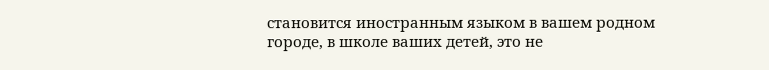становится иностранным языком в вашем родном городе, в школе ваших детей, это не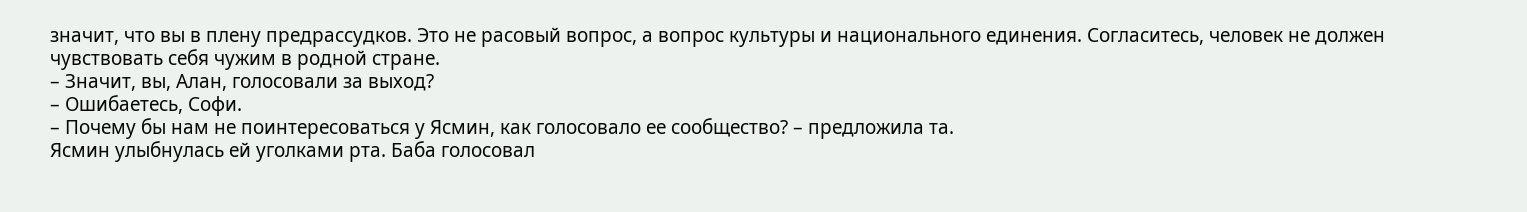значит, что вы в плену предрассудков. Это не расовый вопрос, а вопрос культуры и национального единения. Согласитесь, человек не должен чувствовать себя чужим в родной стране.
– Значит, вы, Алан, голосовали за выход?
– Ошибаетесь, Софи.
– Почему бы нам не поинтересоваться у Ясмин, как голосовало ее сообщество? – предложила та.
Ясмин улыбнулась ей уголками рта. Баба голосовал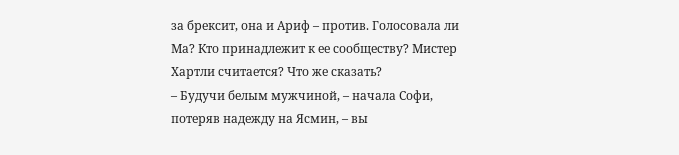за брексит, она и Ариф – против. Голосовала ли Ма? Кто принадлежит к ее сообществу? Мистер Хартли считается? Что же сказать?
– Будучи белым мужчиной, – начала Софи, потеряв надежду на Ясмин, – вы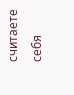считаете себя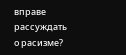вправе рассуждать о расизме?